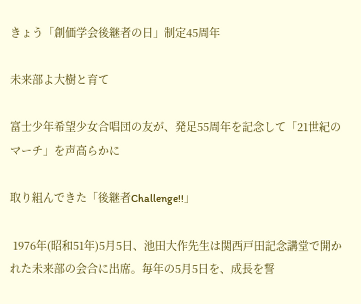きょう「創価学会後継者の日」制定45周年

未来部よ大樹と育て

富士少年希望少女合唱団の友が、発足55周年を記念して「21世紀のマーチ」を声高らかに

取り組んできた「後継者Challenge!!」

 1976年(昭和51年)5月5日、池田大作先生は関西戸田記念講堂で開かれた未来部の会合に出席。毎年の5月5日を、成長を誓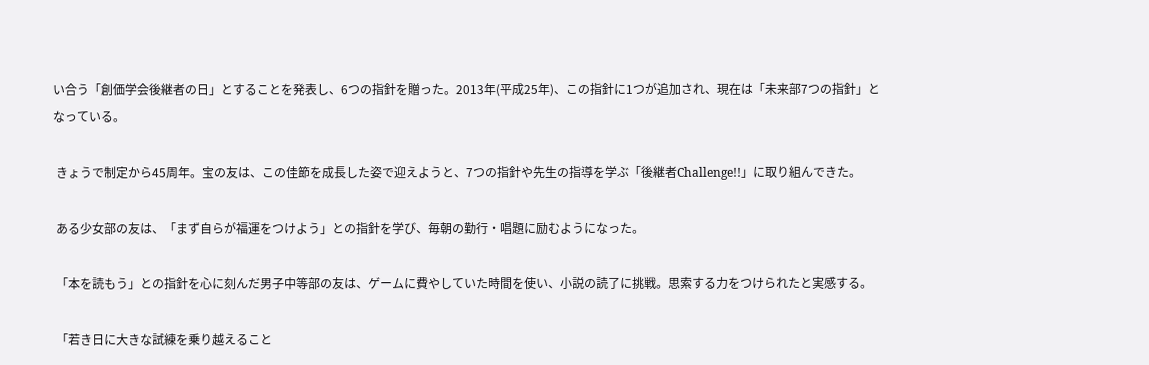い合う「創価学会後継者の日」とすることを発表し、6つの指針を贈った。2013年(平成25年)、この指針に1つが追加され、現在は「未来部7つの指針」となっている。

 きょうで制定から45周年。宝の友は、この佳節を成長した姿で迎えようと、7つの指針や先生の指導を学ぶ「後継者Challenge!!」に取り組んできた。

 ある少女部の友は、「まず自らが福運をつけよう」との指針を学び、毎朝の勤行・唱題に励むようになった。

 「本を読もう」との指針を心に刻んだ男子中等部の友は、ゲームに費やしていた時間を使い、小説の読了に挑戦。思索する力をつけられたと実感する。

 「若き日に大きな試練を乗り越えること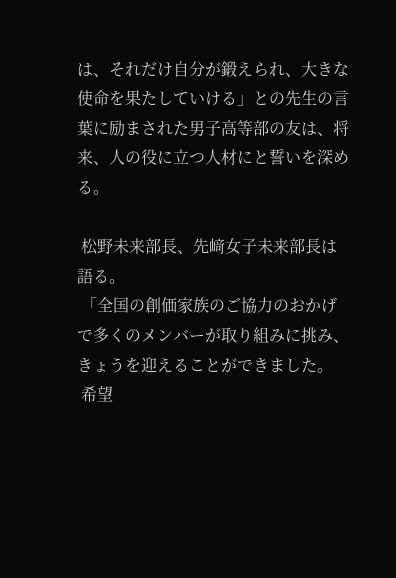は、それだけ自分が鍛えられ、大きな使命を果たしていける」との先生の言葉に励まされた男子高等部の友は、将来、人の役に立つ人材にと誓いを深める。

 松野未来部長、先﨑女子未来部長は語る。
 「全国の創価家族のご協力のおかげで多くのメンバーが取り組みに挑み、きょうを迎えることができました。
 希望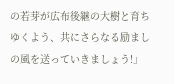の若芽が広布後継の大樹と育ちゆくよう、共にさらなる励ましの風を送っていきましょう!」